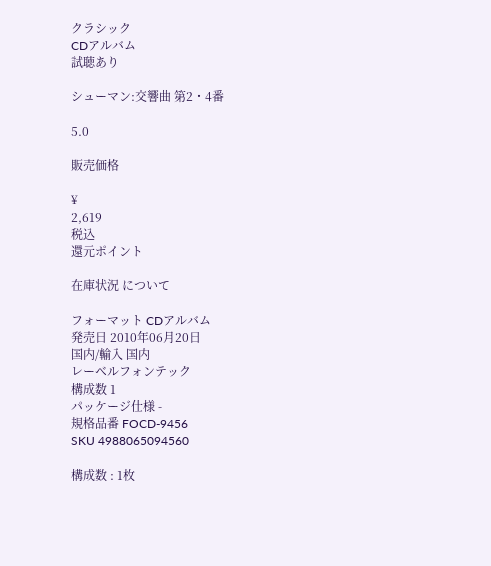クラシック
CDアルバム
試聴あり

シューマン:交響曲 第2・4番

5.0

販売価格

¥
2,619
税込
還元ポイント

在庫状況 について

フォーマット CDアルバム
発売日 2010年06月20日
国内/輸入 国内
レーベルフォンテック
構成数 1
パッケージ仕様 -
規格品番 FOCD-9456
SKU 4988065094560

構成数 : 1枚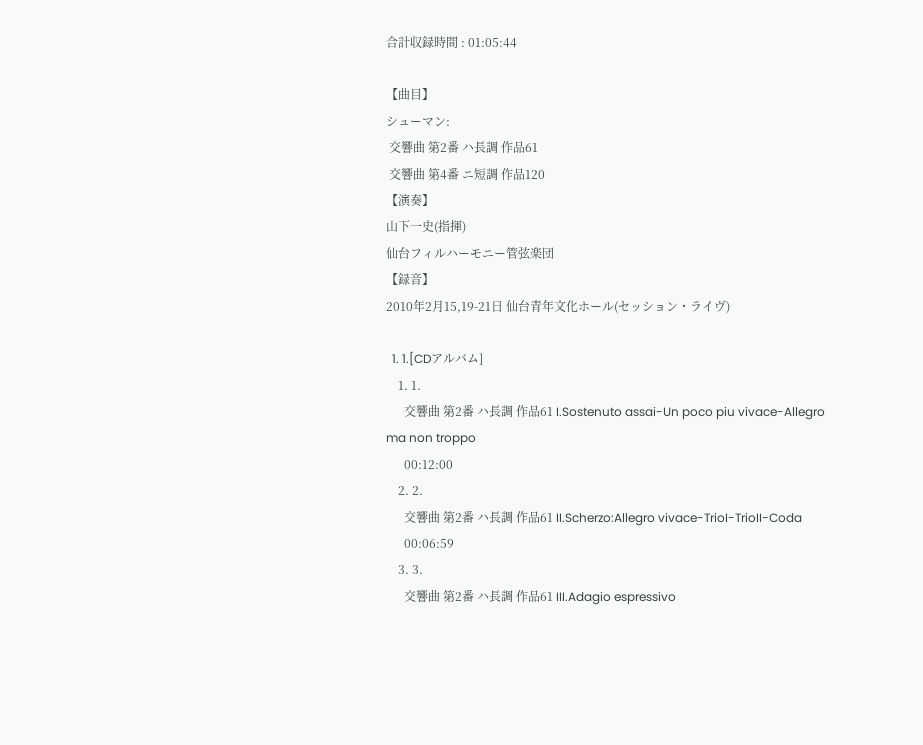合計収録時間 : 01:05:44

【曲目】
シューマン:
 交響曲 第2番 ハ長調 作品61
 交響曲 第4番 ニ短調 作品120
【演奏】
山下一史(指揮)
仙台フィルハーモニー管弦楽団
【録音】
2010年2月15,19-21日 仙台青年文化ホール(セッション・ライヴ)

  1. 1.[CDアルバム]
    1. 1.
      交響曲 第2番 ハ長調 作品61 I.Sostenuto assai-Un poco piu vivace-Allegro ma non troppo
      00:12:00
    2. 2.
      交響曲 第2番 ハ長調 作品61 II.Scherzo:Allegro vivace-TrioI-TrioII-Coda
      00:06:59
    3. 3.
      交響曲 第2番 ハ長調 作品61 III.Adagio espressivo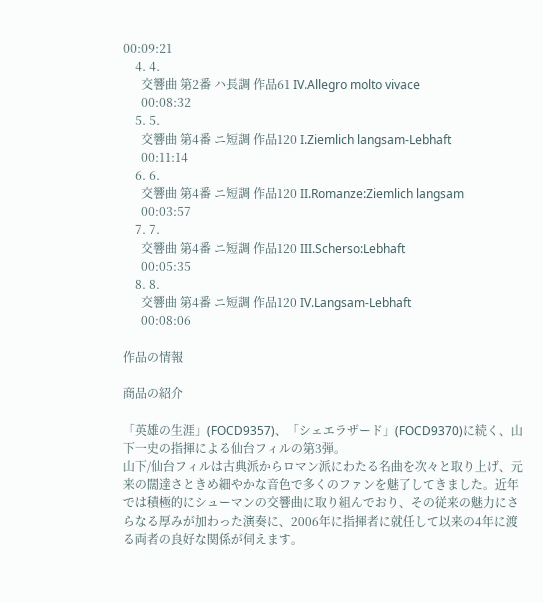00:09:21
    4. 4.
      交響曲 第2番 ハ長調 作品61 IV.Allegro molto vivace
      00:08:32
    5. 5.
      交響曲 第4番 ニ短調 作品120 I.Ziemlich langsam-Lebhaft
      00:11:14
    6. 6.
      交響曲 第4番 ニ短調 作品120 II.Romanze:Ziemlich langsam
      00:03:57
    7. 7.
      交響曲 第4番 ニ短調 作品120 III.Scherso:Lebhaft
      00:05:35
    8. 8.
      交響曲 第4番 ニ短調 作品120 IV.Langsam-Lebhaft
      00:08:06

作品の情報

商品の紹介

「英雄の生涯」(FOCD9357)、「シェエラザード」(FOCD9370)に続く、山下一史の指揮による仙台フィルの第3弾。
山下/仙台フィルは古典派からロマン派にわたる名曲を次々と取り上げ、元来の闊達さときめ細やかな音色で多くのファンを魅了してきました。近年では積極的にシューマンの交響曲に取り組んでおり、その従来の魅力にさらなる厚みが加わった演奏に、2006年に指揮者に就任して以来の4年に渡る両者の良好な関係が伺えます。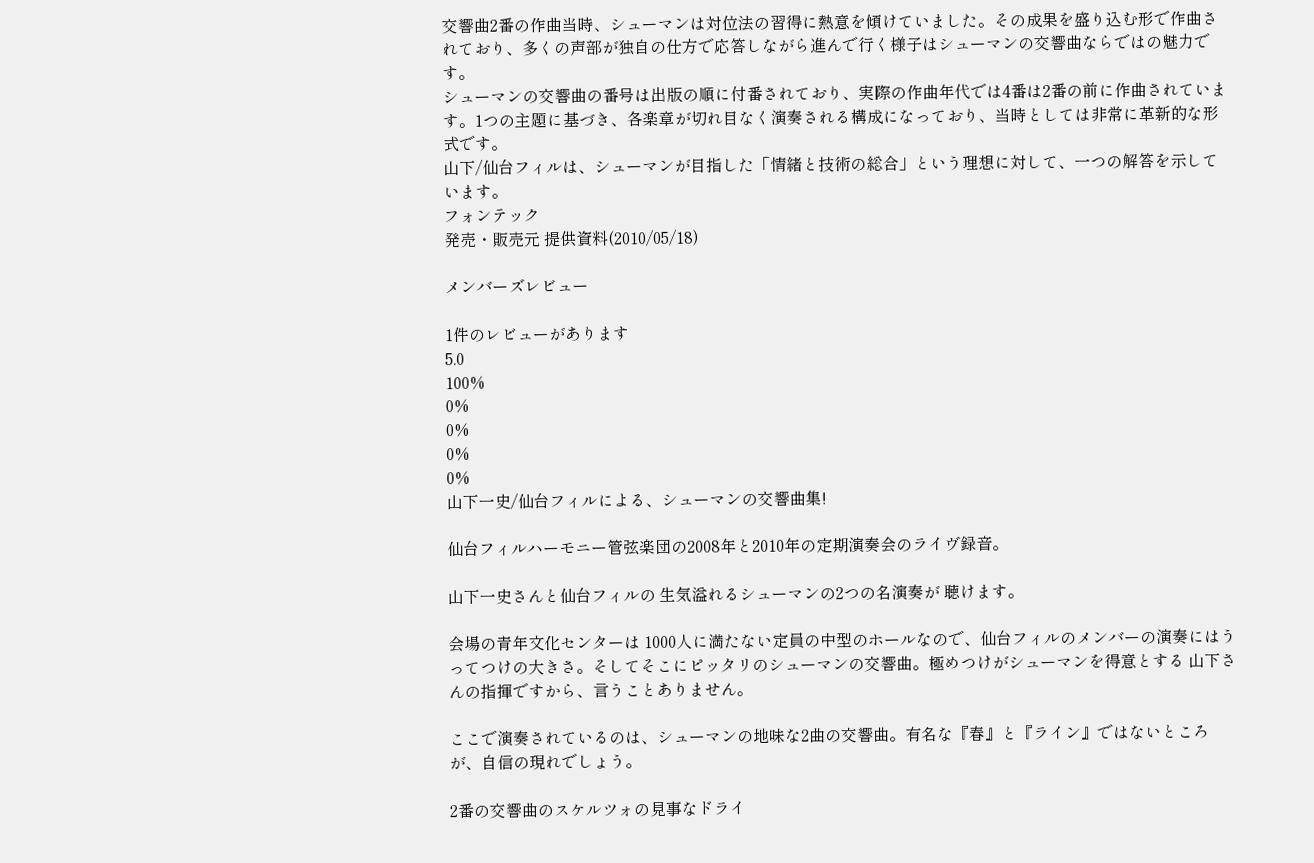交響曲2番の作曲当時、シューマンは対位法の習得に熱意を傾けていました。その成果を盛り込む形で作曲されており、多くの声部が独自の仕方で応答しながら進んで行く様子はシューマンの交響曲ならではの魅力です。
シューマンの交響曲の番号は出版の順に付番されており、実際の作曲年代では4番は2番の前に作曲されています。1つの主題に基づき、各楽章が切れ目なく演奏される構成になっており、当時としては非常に革新的な形式です。
山下/仙台フィルは、シューマンが目指した「情緒と技術の総合」という理想に対して、一つの解答を示しています。
フォンテック
発売・販売元 提供資料(2010/05/18)

メンバーズレビュー

1件のレビューがあります
5.0
100%
0%
0%
0%
0%
山下一史/仙台フィルによる、シューマンの交響曲集!

仙台フィルハーモニー管弦楽団の2008年と2010年の定期演奏会のライヴ録音。

山下一史さんと仙台フィルの 生気溢れるシューマンの2つの名演奏が 聴けます。

会場の青年文化センターは 1000人に満たない定員の中型のホールなので、仙台フィルのメンバーの演奏にはうってつけの大きさ。そしてそこにピッタリのシューマンの交響曲。極めつけがシューマンを得意とする 山下さんの指揮ですから、言うことありません。

ここで演奏されているのは、シューマンの地味な2曲の交響曲。有名な『春』と『ライン』ではないところが、自信の現れでしょう。

2番の交響曲のスケルツォの見事なドライ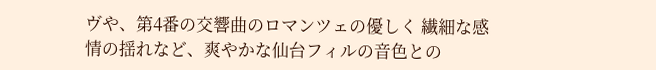ヴや、第4番の交響曲のロマンツェの優しく 繊細な感情の揺れなど、爽やかな仙台フィルの音色との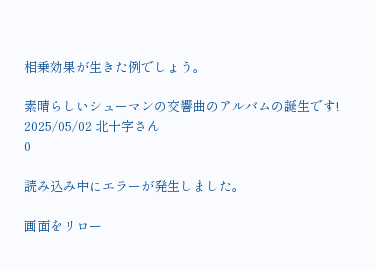相乗効果が生きた例でしょう。

素晴らしいシューマンの交響曲のアルバムの誕生です!
2025/05/02 北十字さん
0

読み込み中にエラーが発生しました。

画面をリロー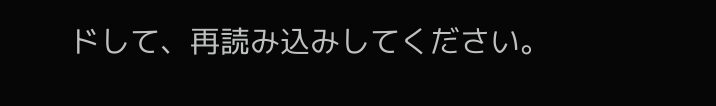ドして、再読み込みしてください。